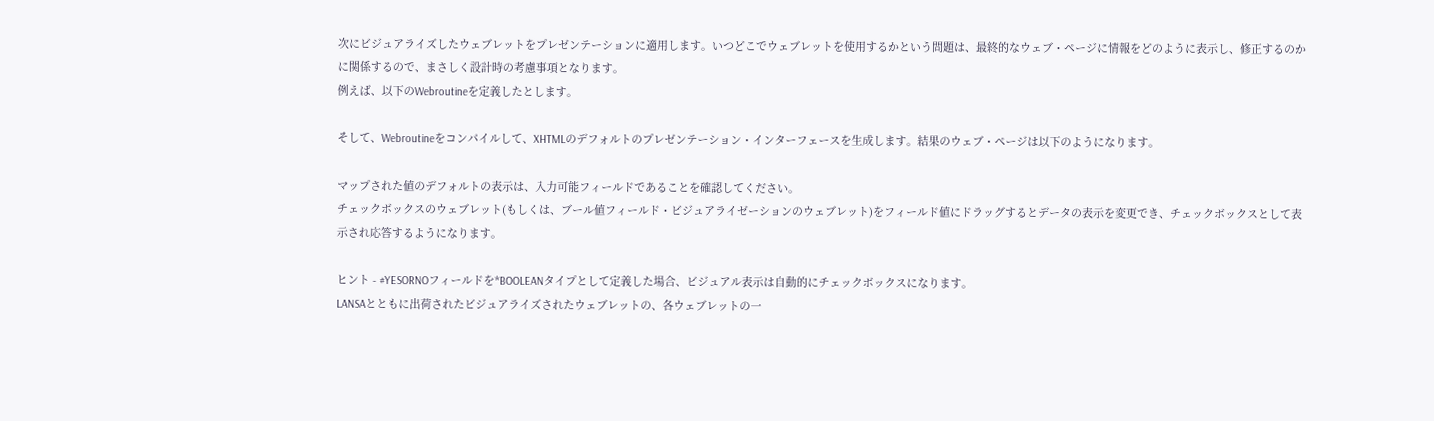次にビジュアライズしたウェブレットをプレゼンテーションに適用します。いつどこでウェブレットを使用するかという問題は、最終的なウェブ・ページに情報をどのように表示し、修正するのかに関係するので、まさしく設計時の考慮事項となります。
例えば、以下のWebroutineを定義したとします。

そして、Webroutineをコンパイルして、XHTMLのデフォルトのプレゼンテーション・インターフェースを生成します。結果のウェブ・ページは以下のようになります。

マップされた値のデフォルトの表示は、入力可能フィールドであることを確認してください。
チェックボックスのウェブレット(もしくは、ブール値フィールド・ビジュアライゼーションのウェブレット)をフィールド値にドラッグするとデータの表示を変更でき、チェックボックスとして表示され応答するようになります。

ヒント - #YESORNOフィールドを*BOOLEANタイプとして定義した場合、ビジュアル表示は自動的にチェックボックスになります。
LANSAとともに出荷されたビジュアライズされたウェブレットの、各ウェブレットの一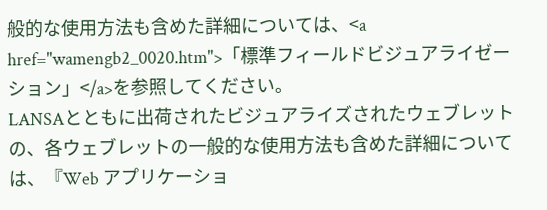般的な使用方法も含めた詳細については、<a href="wamengb2_0020.htm">「標準フィールドビジュアライゼーション」</a>を参照してください。
LANSAとともに出荷されたビジュアライズされたウェブレットの、各ウェブレットの一般的な使用方法も含めた詳細については、『Web アプリケーショ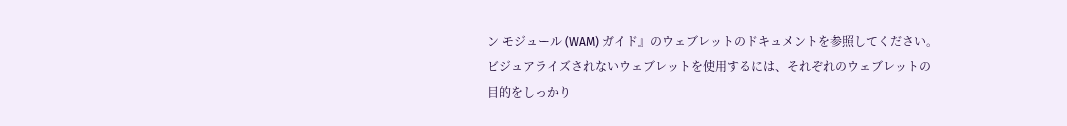ン モジュール (WAM) ガイド』のウェブレットのドキュメントを参照してください。
ビジュアライズされないウェブレットを使用するには、それぞれのウェブレットの目的をしっかり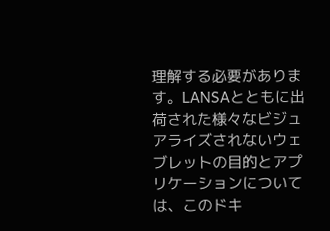理解する必要があります。LANSAとともに出荷された様々なビジュアライズされないウェブレットの目的とアプリケーションについては、このドキ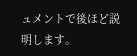ュメントで後ほど説明します。